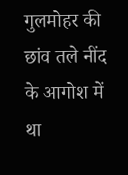गुलमोहर की छांव तले नींद के आगोश में था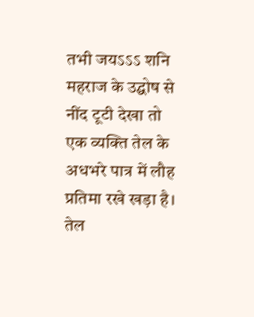तभी जयऽऽऽ शनि महराज के उद्घोष से नींद टूटी देखा तो एक व्यक्ति तेल के अधभरे पात्र में लौह प्रतिमा रखे खड़ा है। तेल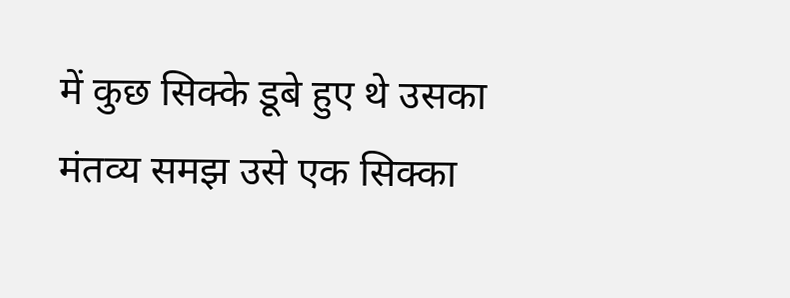में कुछ सिक्के डूबे हुए थे उसका मंतव्य समझ उसे एक सिक्का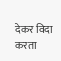देकर विदा करता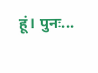हूं। पुनः...